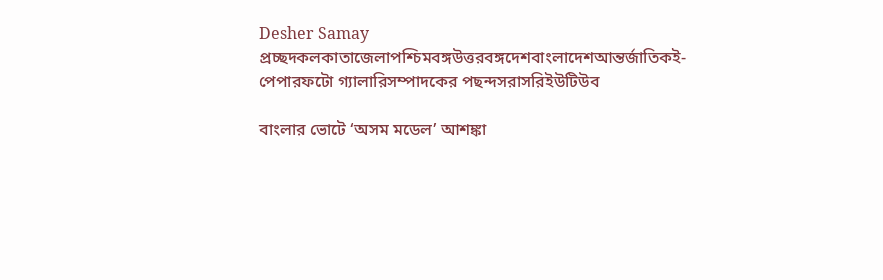Desher Samay
প্রচ্ছদকলকাতাজেলাপশ্চিমবঙ্গউত্তরবঙ্গদেশবাংলাদেশআন্তর্জাতিকই-পেপারফটো গ্যালারিসম্পাদকের পছন্দসরাসরিইউটিউব

বাংলার ভোটে ‘অসম মডেল’ আশঙ্কা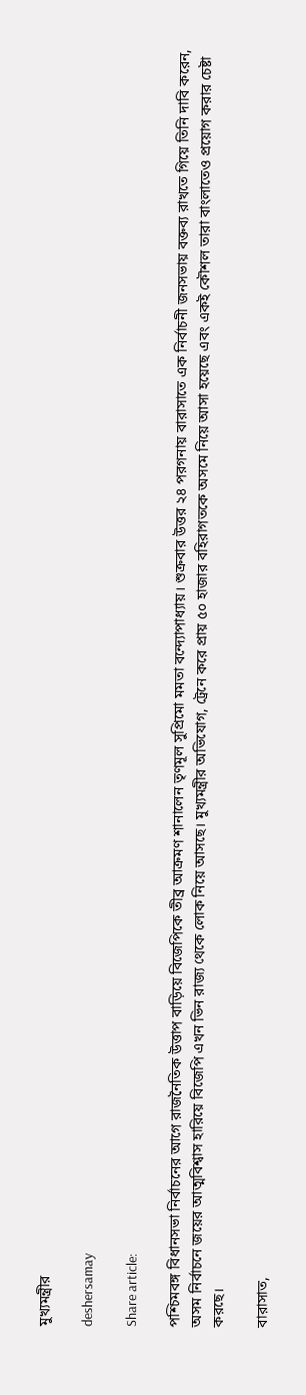মুখ্যমন্ত্রীর

deshersamay

Share article:

পশ্চিমবঙ্গ বিধানসভা নির্বাচনের আগে রাজনৈতিক উত্তাপ বাড়িয়ে বিজেপিকে তীব্র আক্রমণ শানালেন তৃণমূল সুপ্রিমো মমতা বন্দ্যোপাধ্যায়। শুক্রবার উত্তর ২৪ পরগনায় বারাসাতে এক নির্বাচনী জনসভায় বক্তব্য রাখতে গিয়ে তিনি দাবি করেন, অসম নির্বাচনে জয়ের আত্মবিশ্বাস হারিয়ে বিজেপি এখন ভিন রাজ্য থেকে লোক নিয়ে আসছে। মুখ্যমন্ত্রীর অভিযোগ, ট্রেনে করে প্রায় ৫০ হাজার বহিরাগতকে অসমে নিয়ে আসা হয়েছে এবং একই কৌশল তারা বাংলাতেও প্রয়োগ করার চেষ্টা করছে।

বারাসাত,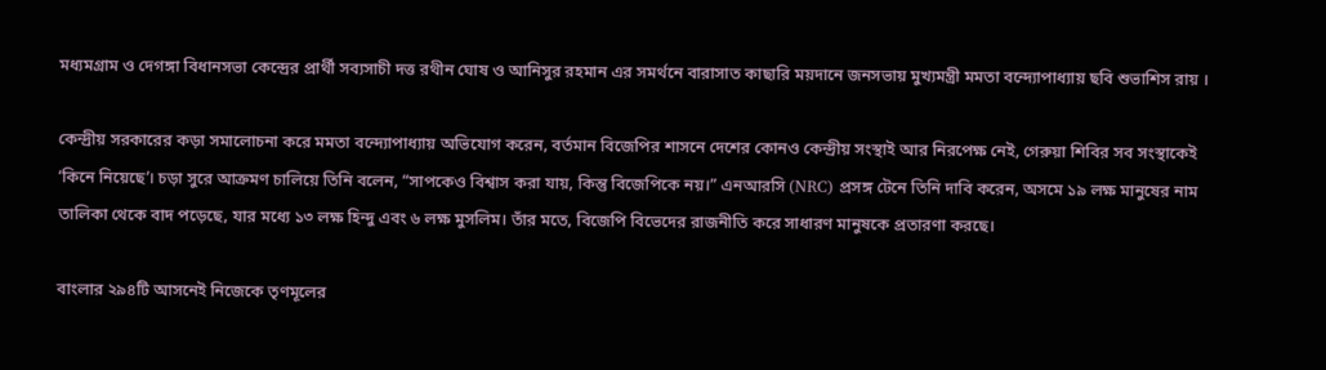মধ্যমগ্রাম ও দেগঙ্গা বিধানসভা কেন্দ্রের প্রার্থী সব্যসাচী দত্ত রথীন ঘোষ ও আনিসুর রহমান এর সমর্থনে বারাসাত কাছারি ময়দানে জনসভায় মুখ্যমন্ত্রী মমতা বন্দ্যোপাধ্যায় ছবি শুভাশিস রায় ।

কেন্দ্রীয় সরকারের কড়া সমালোচনা করে মমতা বন্দ্যোপাধ্যায় অভিযোগ করেন, বর্তমান বিজেপির শাসনে দেশের কোনও কেন্দ্রীয় সংস্থাই আর নিরপেক্ষ নেই, গেরুয়া শিবির সব সংস্থাকেই ‘কিনে নিয়েছে’। চড়া সুরে আক্রমণ চালিয়ে তিনি বলেন, “সাপকেও বিশ্বাস করা যায়, কিন্তু বিজেপিকে নয়।” এনআরসি (NRC) প্রসঙ্গ টেনে তিনি দাবি করেন, অসমে ১৯ লক্ষ মানুষের নাম তালিকা থেকে বাদ পড়েছে, যার মধ্যে ১৩ লক্ষ হিন্দু এবং ৬ লক্ষ মুসলিম। তাঁর মতে, বিজেপি বিভেদের রাজনীতি করে সাধারণ মানুষকে প্রতারণা করছে।

বাংলার ২৯৪টি আসনেই নিজেকে তৃণমূলের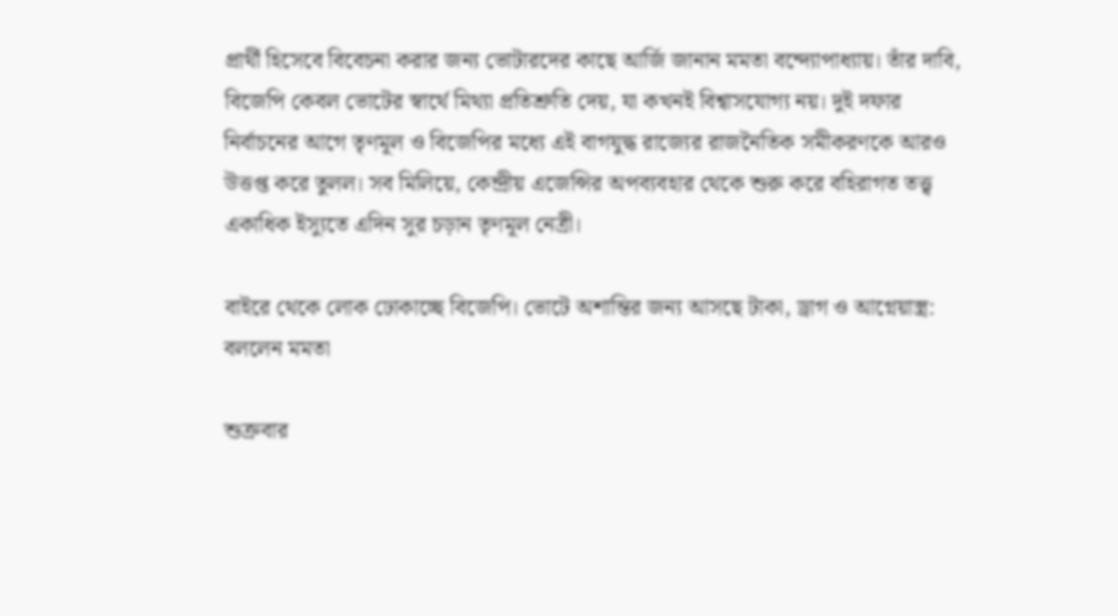প্রার্থী হিসেবে বিবেচনা করার জন্য ভোটারদের কাছে আর্জি জানান মমতা বন্দ্যোপাধ্যায়। তাঁর দাবি, বিজেপি কেবল ভোটের স্বার্থে মিথ্যা প্রতিশ্রুতি দেয়, যা কখনই বিশ্বাসযোগ্য নয়। দুই দফার নির্বাচনের আগে তৃণমূল ও বিজেপির মধ্যে এই বাগযুদ্ধ রাজ্যের রাজনৈতিক সমীকরণকে আরও উত্তপ্ত করে তুলল। সব মিলিয়ে, কেন্দ্রীয় এজেন্সির অপব্যবহার থেকে শুরু করে বহিরাগত তত্ত্ব একাধিক ইস্যুতে এদিন সুর চড়ান তৃণমূল নেত্রী।

বাইরে থেকে লোক ঢোকাচ্ছে বিজেপি। ভোটে অশান্তির জন্য আসছে টাকা, ড্রাগ ও আগ্নেয়াস্ত্র: বললেন মমতা

শুক্রবার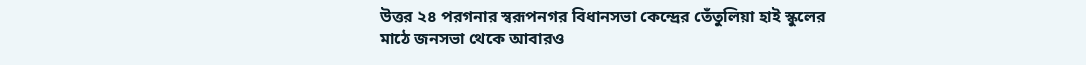উত্তর ২৪ পরগনার স্বরূপনগর বিধানসভা কেন্দ্রের তেঁতুলিয়া হাই স্কুলের মাঠে জনসভা থেকে আবারও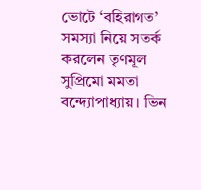ভোটে ‘বহিরাগত’ সমস্যা নিয়ে সতর্ক করলেন তৃণমূল সুপ্রিমো মমতা বন্দ্যোপাধ্যায়। ভিন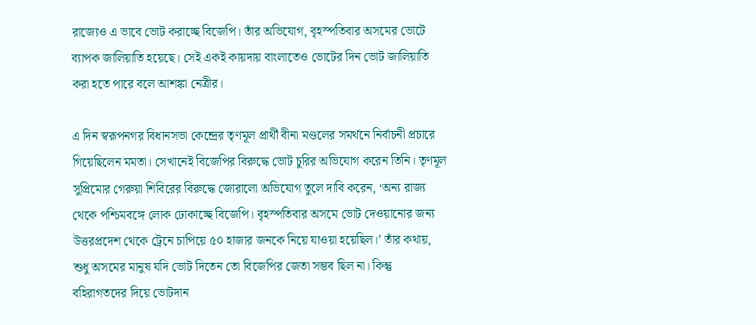রাজ্যেও এ ভাবে ভোট করাচ্ছে বিজেপি। তাঁর অভিযোগ, বৃহস্পতিবার অসমের ভোটে ব্যাপক জালিয়াতি হয়েছে। সেই একই কায়দায় বাংলাতেও ভোটের দিন ভোট জালিয়াতি করা হতে পারে বলে আশঙ্কা নেত্রীর।

এ দিন স্বরূপনগর বিধানসভা কেন্দ্রের তৃণমূল প্রার্থী বীনা মণ্ডলের সমর্থনে নির্বাচনী প্রচারে গিয়েছিলেন মমতা। সেখানেই বিজেপির বিরুদ্ধে ভোট চুরির অভিযোগ করেন তিনি। তৃণমূল সুপ্রিমোর গেরুয়া শিবিরের বিরুদ্ধে জোরালো অভিযোগ তুলে দাবি করেন, ‘অন্য রাজ্য থেকে পশ্চিমবঙ্গে লোক ঢোকাচ্ছে বিজেপি। বৃহস্পতিবার অসমে ভোট দেওয়ানোর জন্য উত্তরপ্রদেশ থেকে ট্রেনে চাপিয়ে ৫০ হাজার জনকে নিয়ে যাওয়া হয়েছিল।’ তাঁর কথায়, শুধু অসমের মানুষ যদি ভোট দিতেন তো বিজেপির জেতা সম্ভব ছিল না। কিন্তু বহিরাগতদের দিয়ে ভোটদান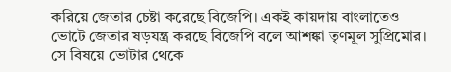করিয়ে জেতার চেষ্টা করেছে বিজেপি। একই কায়দায় বাংলাতেও ভোটে জেতার ষড়যন্ত্র করছে বিজেপি বলে আশঙ্কা তৃণমূল সুপ্রিমোর। সে বিষয়ে ভোটার থেকে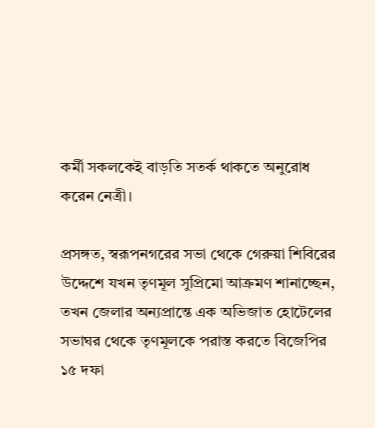কর্মী সকলকেই বাড়তি সতর্ক থাকতে অনুরোধ করেন নেত্রী।

প্রসঙ্গত, স্বরূপনগরের সভা থেকে গেরুয়া শিবিরের উদ্দেশে যখন তৃণমূল সুপ্রিমো আক্রমণ শানাচ্ছেন, তখন জেলার অন্যপ্রান্তে এক অভিজাত হোটেলের সভাঘর থেকে তৃণমূলকে পরাস্ত করতে বিজেপির ১৫ দফা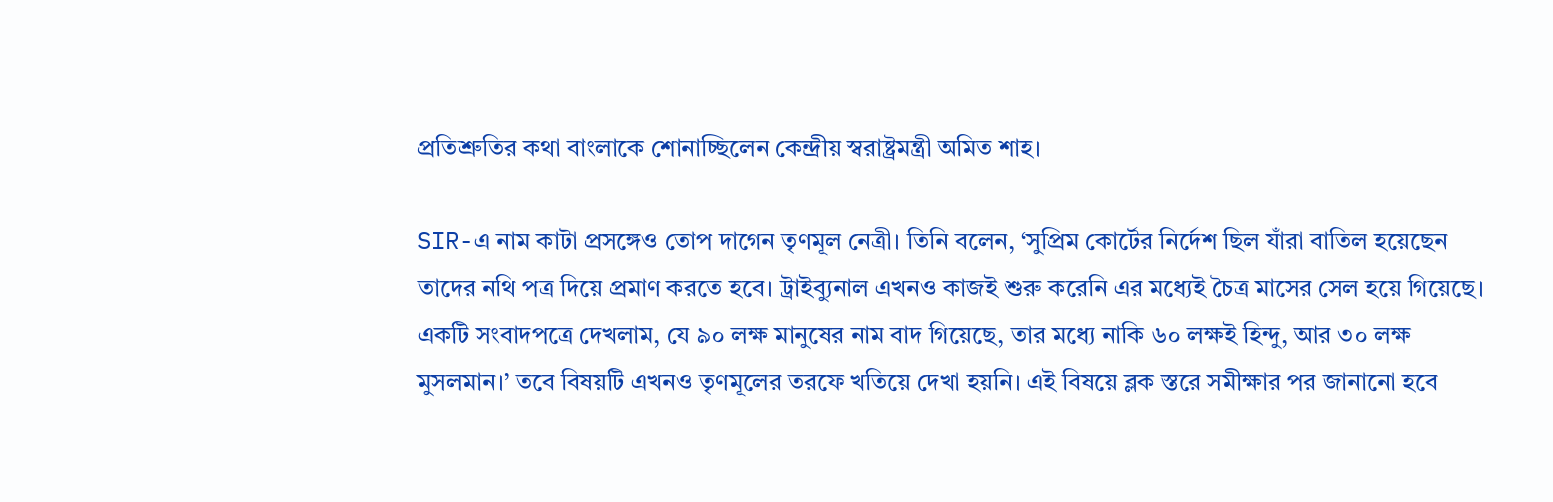প্রতিশ্রুতির কথা বাংলাকে শোনাচ্ছিলেন কেন্দ্রীয় স্বরাষ্ট্রমন্ত্রী অমিত শাহ।

SIR-এ নাম কাটা প্রসঙ্গেও তোপ দাগেন তৃণমূল নেত্রী। তিনি বলেন, ‘সুপ্রিম কোর্টের নির্দেশ ছিল যাঁরা বাতিল হয়েছেন তাদের নথি পত্র দিয়ে প্রমাণ করতে হবে। ট্রাইব্যুনাল এখনও কাজই শুরু করেনি এর মধ্যেই চৈত্র মাসের সেল হয়ে গিয়েছে। একটি সংবাদপত্রে দেখলাম, যে ৯০ লক্ষ মানুষের নাম বাদ গিয়েছে, তার মধ্যে নাকি ৬০ লক্ষই হিন্দু, আর ৩০ লক্ষ মুসলমান।’ তবে বিষয়টি এখনও তৃণমূলের তরফে খতিয়ে দেখা হয়নি। এই বিষয়ে ব্লক স্তরে সমীক্ষার পর জানানো হবে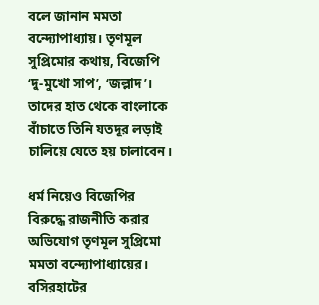বলে জানান মমতা বন্দ্যোপাধ্যায়। তৃণমূল সুপ্রিমোর কথায়, বিজেপি ‘দু-মুখো সাপ’, ‘জল্লাদ’। তাদের হাত থেকে বাংলাকে বাঁচাতে তিনি যতদূর লড়াই চালিয়ে যেতে হয় চালাবেন।

ধর্ম নিয়েও বিজেপির বিরুদ্ধে রাজনীতি করার অভিযোগ তৃণমূল সুপ্রিমো মমতা বন্দ্যোপাধ্যায়ের। বসিরহাটের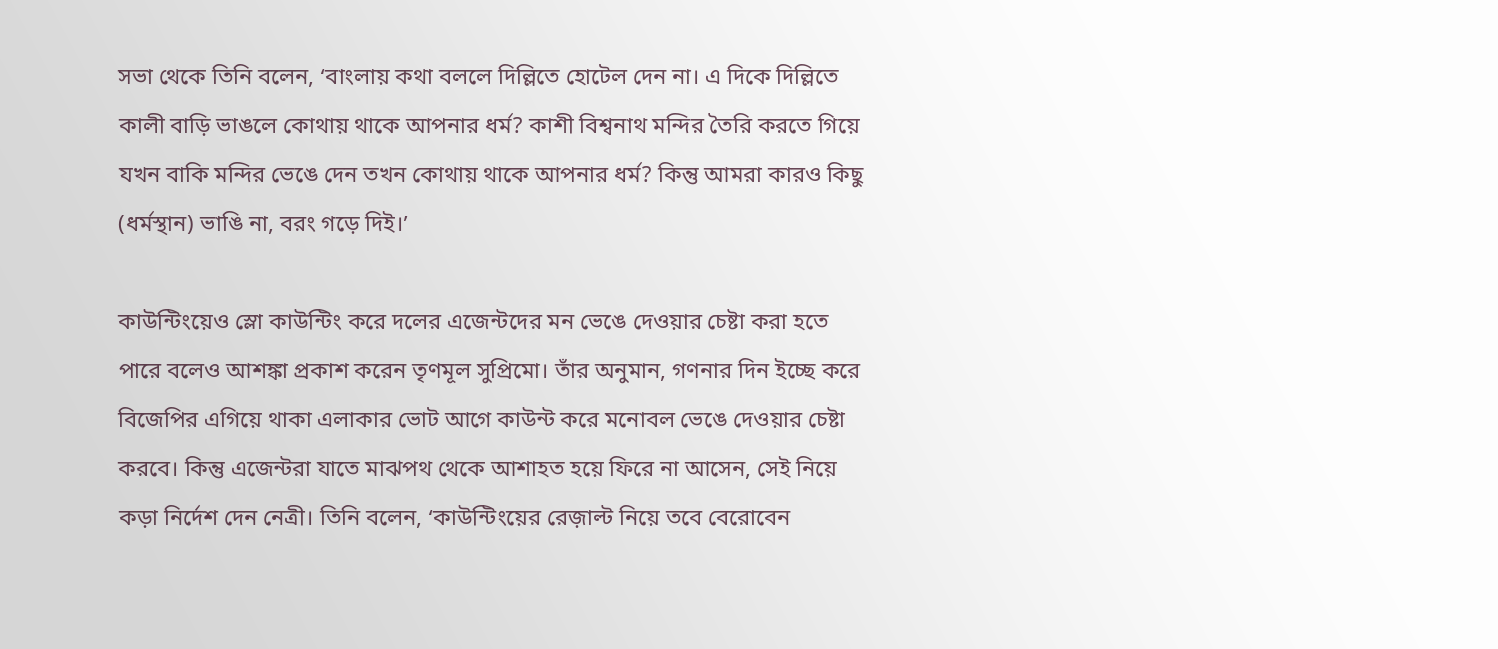সভা থেকে তিনি বলেন, ‘বাংলায় কথা বললে দিল্লিতে হোটেল দেন না। এ দিকে দিল্লিতে কালী বাড়ি ভাঙলে কোথায় থাকে আপনার ধর্ম? কাশী বিশ্বনাথ মন্দির তৈরি করতে গিয়ে যখন বাকি মন্দির ভেঙে দেন তখন কোথায় থাকে আপনার ধর্ম? কিন্তু আমরা কারও কিছু (ধর্মস্থান) ভাঙি না, বরং গড়ে দিই।’

কাউন্টিংয়েও স্লো কাউন্টিং করে দলের এজেন্টদের মন ভেঙে দেওয়ার চেষ্টা করা হতে পারে বলেও আশঙ্কা প্রকাশ করেন তৃণমূল সুপ্রিমো। তাঁর অনুমান, গণনার দিন ইচ্ছে করে বিজেপির এগিয়ে থাকা এলাকার ভোট আগে কাউন্ট করে মনোবল ভেঙে দেওয়ার চেষ্টা করবে। কিন্তু এজেন্টরা যাতে মাঝপথ থেকে আশাহত হয়ে ফিরে না আসেন, সেই নিয়ে কড়া নির্দেশ দেন নেত্রী। তিনি বলেন, ‘কাউন্টিংয়ের রেজ়াল্ট নিয়ে তবে বেরোবেন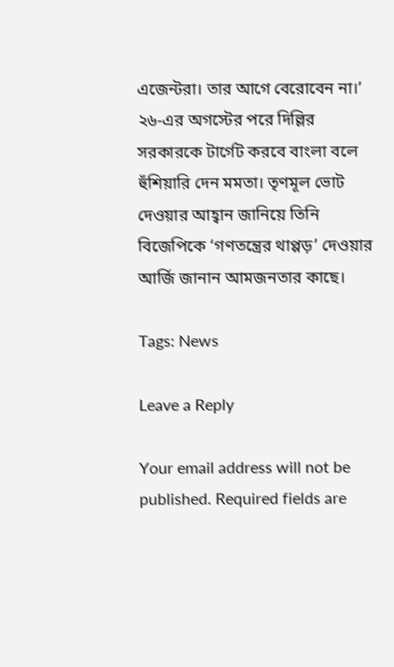এজেন্টরা। তার আগে বেরোবেন না।’ ২৬-এর অগস্টের পরে দিল্লির সরকারকে টার্গেট করবে বাংলা বলে হুঁশিয়ারি দেন মমতা। তৃণমূল ভোট দেওয়ার আহ্বান জানিয়ে তিনি বিজেপিকে ‘গণতন্ত্রের থাপ্পড়’ দেওয়ার আর্জি জানান আমজনতার কাছে।

Tags: News

Leave a Reply

Your email address will not be published. Required fields are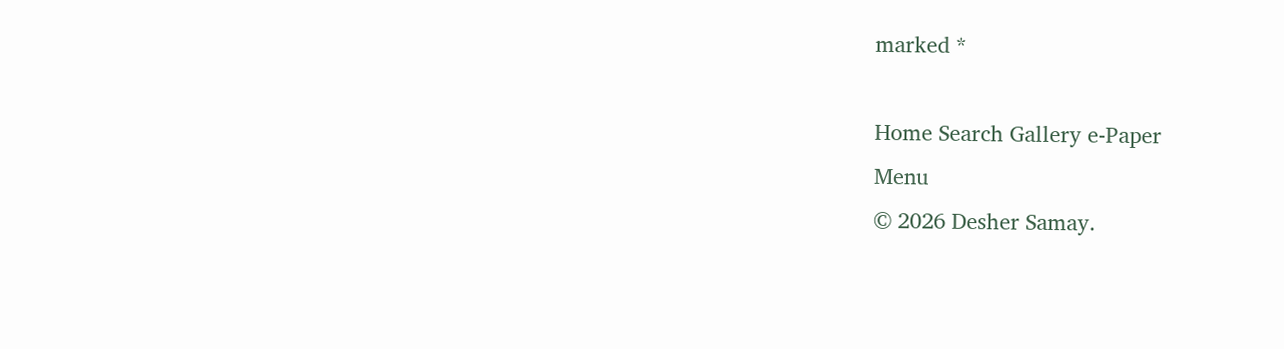marked *

Home Search Gallery e-Paper
Menu
© 2026 Desher Samay.